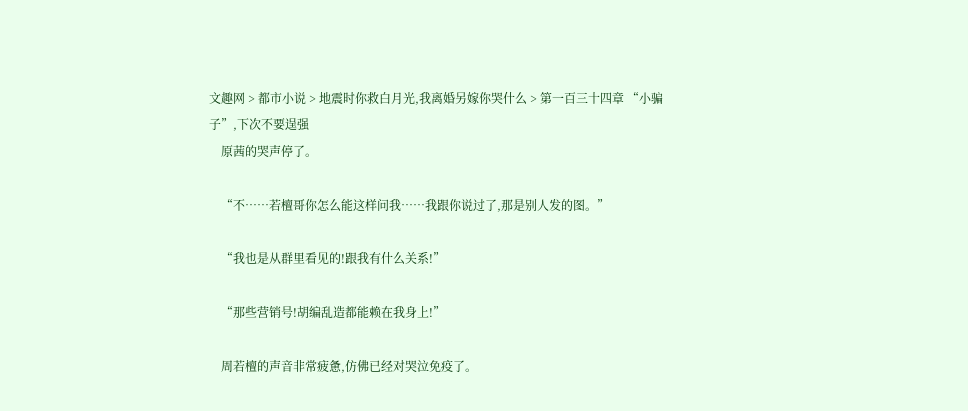文趣网 > 都市小说 > 地震时你救白月光,我离婚另嫁你哭什么 > 第一百三十四章 “小骗子”,下次不要逞强
    原茜的哭声停了。

    “不……若檀哥你怎么能这样问我……我跟你说过了,那是别人发的图。”

    “我也是从群里看见的!跟我有什么关系!”

    “那些营销号!胡编乱造都能赖在我身上!”

    周若檀的声音非常疲惫,仿佛已经对哭泣免疫了。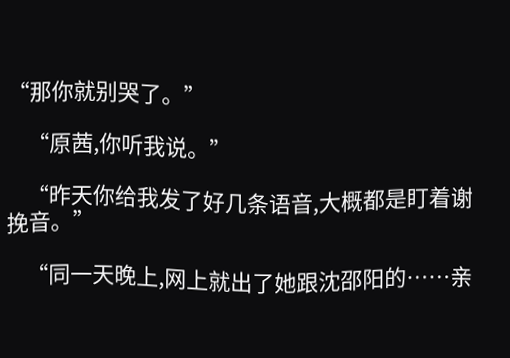“那你就别哭了。”

    “原茜,你听我说。”

    “昨天你给我发了好几条语音,大概都是盯着谢挽音。”

    “同一天晚上,网上就出了她跟沈邵阳的……亲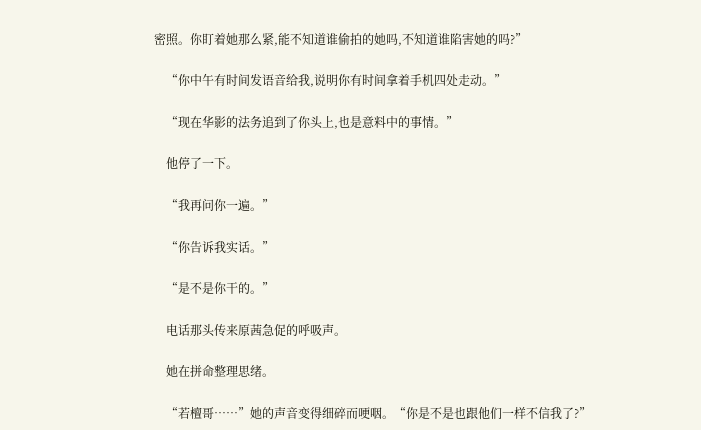密照。你盯着她那么紧,能不知道谁偷拍的她吗,不知道谁陷害她的吗?”

    “你中午有时间发语音给我,说明你有时间拿着手机四处走动。”

    “现在华影的法务追到了你头上,也是意料中的事情。”

    他停了一下。

    “我再问你一遍。”

    “你告诉我实话。”

    “是不是你干的。”

    电话那头传来原茜急促的呼吸声。

    她在拼命整理思绪。

    “若檀哥……”她的声音变得细碎而哽咽。“你是不是也跟他们一样不信我了?”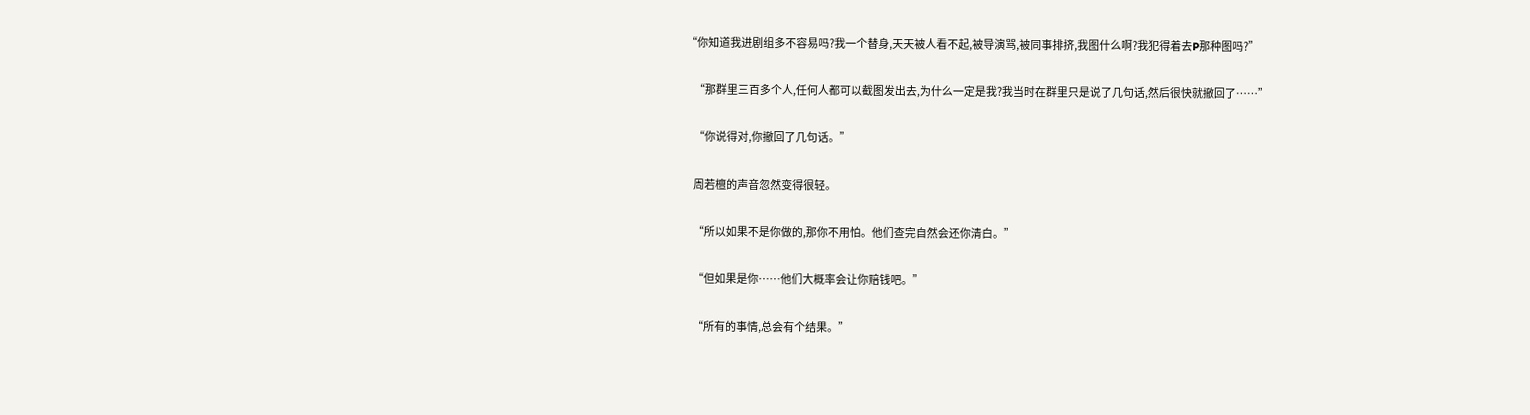“你知道我进剧组多不容易吗?我一个替身,天天被人看不起,被导演骂,被同事排挤,我图什么啊?我犯得着去P那种图吗?”

    “那群里三百多个人,任何人都可以截图发出去,为什么一定是我?我当时在群里只是说了几句话,然后很快就撤回了……”

    “你说得对,你撤回了几句话。”

    周若檀的声音忽然变得很轻。

    “所以如果不是你做的,那你不用怕。他们查完自然会还你清白。”

    “但如果是你……他们大概率会让你赔钱吧。”

    “所有的事情,总会有个结果。”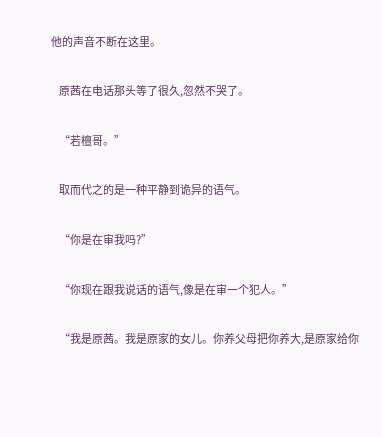他的声音不断在这里。

    原茜在电话那头等了很久,忽然不哭了。

    “若檀哥。”

    取而代之的是一种平静到诡异的语气。

    “你是在审我吗?”

    “你现在跟我说话的语气,像是在审一个犯人。”

    “我是原茜。我是原家的女儿。你养父母把你养大,是原家给你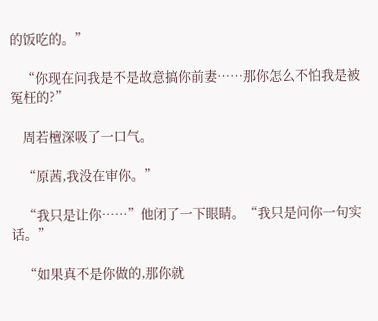的饭吃的。”

    “你现在问我是不是故意搞你前妻……那你怎么不怕我是被冤枉的?”

    周若檀深吸了一口气。

    “原茜,我没在审你。”

    “我只是让你……”他闭了一下眼睛。“我只是问你一句实话。”

    “如果真不是你做的,那你就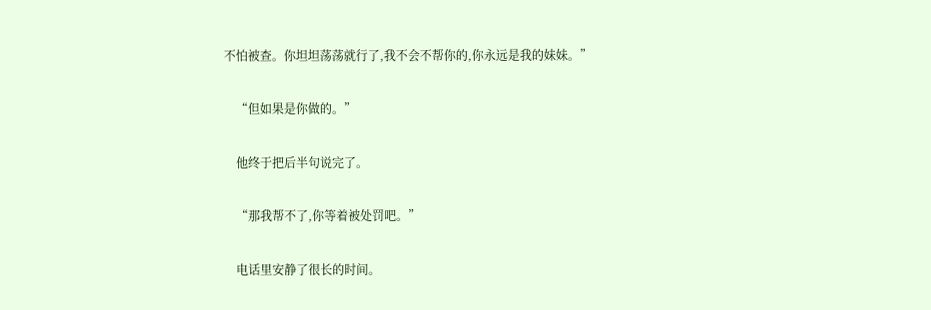不怕被查。你坦坦荡荡就行了,我不会不帮你的,你永远是我的妹妹。”

    “但如果是你做的。”

    他终于把后半句说完了。

    “那我帮不了,你等着被处罚吧。”

    电话里安静了很长的时间。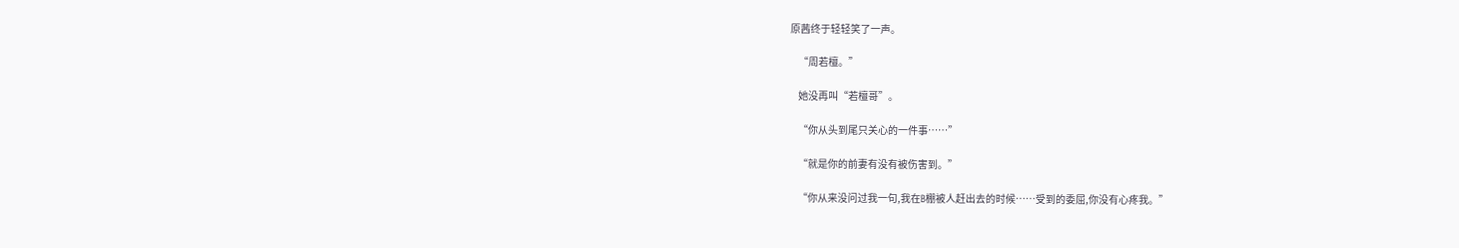原茜终于轻轻笑了一声。

    “周若檀。”

    她没再叫“若檀哥”。

    “你从头到尾只关心的一件事……”

    “就是你的前妻有没有被伤害到。”

    “你从来没问过我一句,我在B棚被人赶出去的时候……受到的委屈,你没有心疼我。”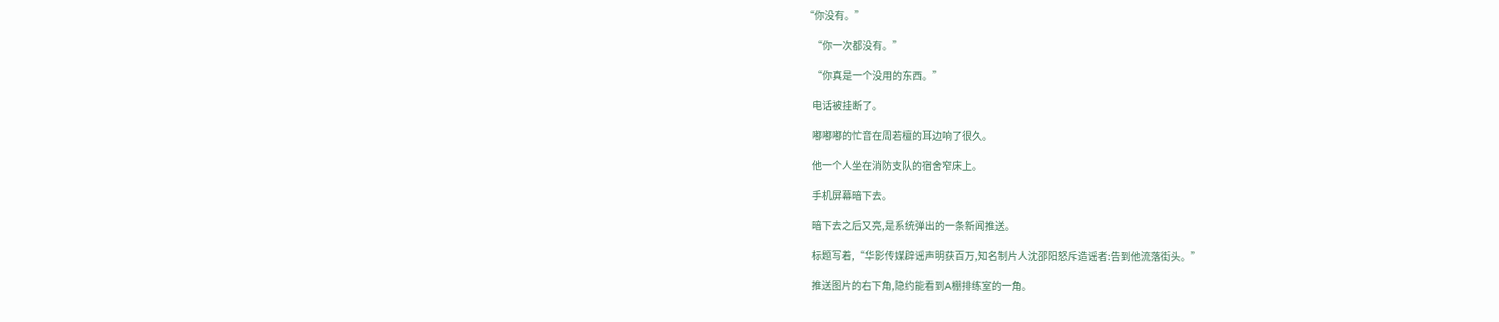“你没有。”

    “你一次都没有。”

    “你真是一个没用的东西。”

    电话被挂断了。

    嘟嘟嘟的忙音在周若檀的耳边响了很久。

    他一个人坐在消防支队的宿舍窄床上。

    手机屏幕暗下去。

    暗下去之后又亮,是系统弹出的一条新闻推送。

    标题写着,“华影传媒辟谣声明获百万,知名制片人沈邵阳怒斥造谣者:告到他流落街头。”

    推送图片的右下角,隐约能看到A棚排练室的一角。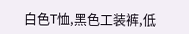白色T恤,黑色工装裤,低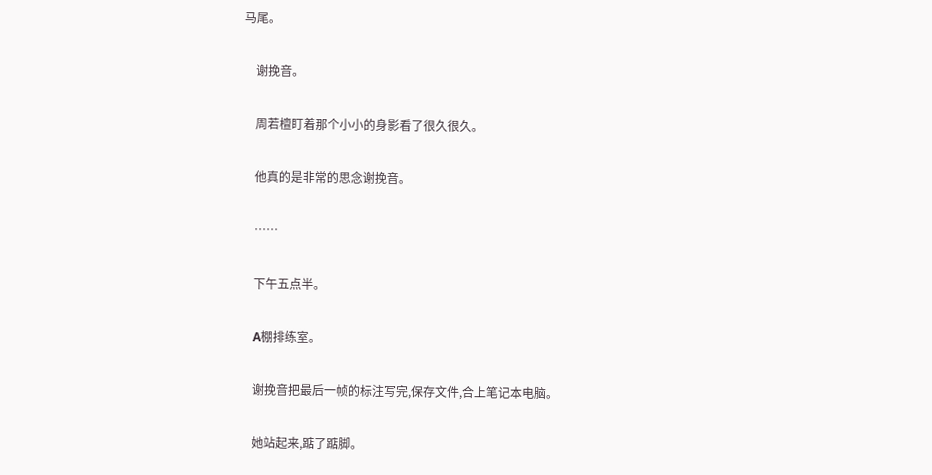马尾。

    谢挽音。

    周若檀盯着那个小小的身影看了很久很久。

    他真的是非常的思念谢挽音。

    ……

    下午五点半。

    A棚排练室。

    谢挽音把最后一帧的标注写完,保存文件,合上笔记本电脑。

    她站起来,踮了踮脚。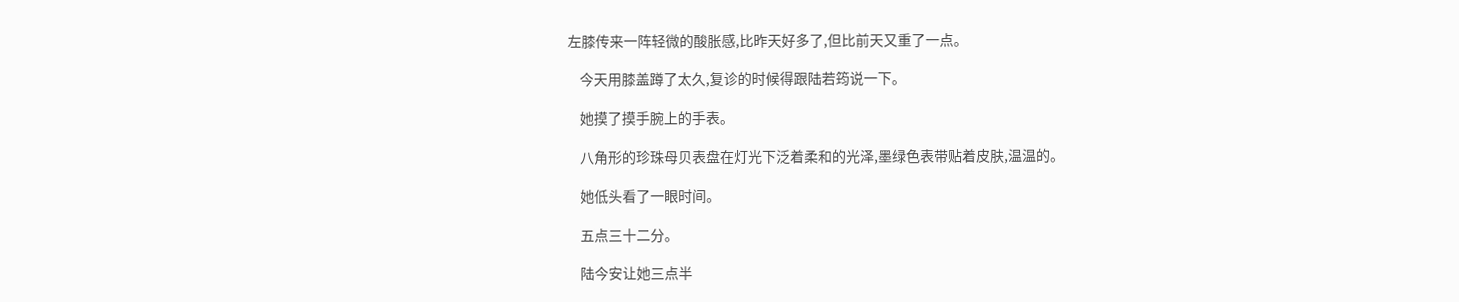左膝传来一阵轻微的酸胀感,比昨天好多了,但比前天又重了一点。

    今天用膝盖蹲了太久,复诊的时候得跟陆若筠说一下。

    她摸了摸手腕上的手表。

    八角形的珍珠母贝表盘在灯光下泛着柔和的光泽,墨绿色表带贴着皮肤,温温的。

    她低头看了一眼时间。

    五点三十二分。

    陆今安让她三点半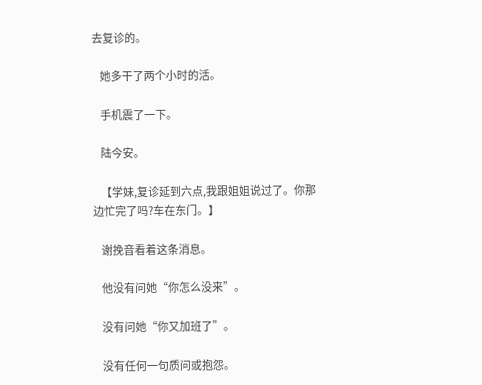去复诊的。

    她多干了两个小时的活。

    手机震了一下。

    陆今安。

    【学妹,复诊延到六点,我跟姐姐说过了。你那边忙完了吗?车在东门。】

    谢挽音看着这条消息。

    他没有问她“你怎么没来”。

    没有问她“你又加班了”。

    没有任何一句质问或抱怨。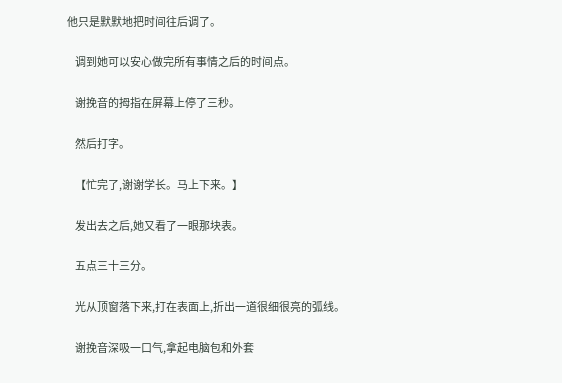他只是默默地把时间往后调了。

    调到她可以安心做完所有事情之后的时间点。

    谢挽音的拇指在屏幕上停了三秒。

    然后打字。

    【忙完了,谢谢学长。马上下来。】

    发出去之后,她又看了一眼那块表。

    五点三十三分。

    光从顶窗落下来,打在表面上,折出一道很细很亮的弧线。

    谢挽音深吸一口气,拿起电脑包和外套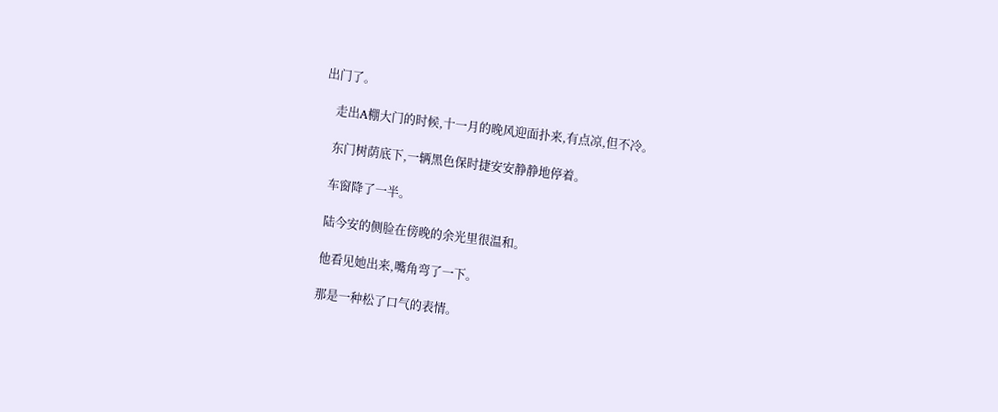出门了。

    走出A棚大门的时候,十一月的晚风迎面扑来,有点凉,但不冷。

    东门树荫底下,一辆黑色保时捷安安静静地停着。

    车窗降了一半。

    陆今安的侧脸在傍晚的余光里很温和。

    他看见她出来,嘴角弯了一下。

    那是一种松了口气的表情。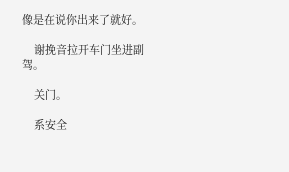像是在说你出来了就好。

    谢挽音拉开车门坐进副驾。

    关门。

    系安全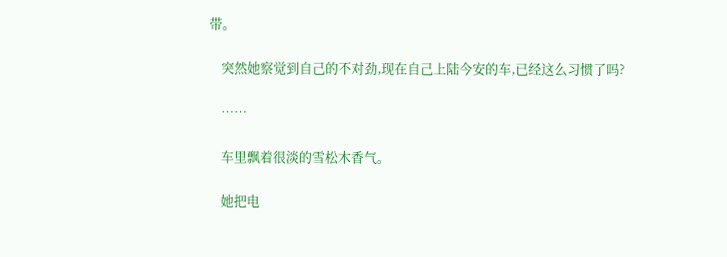带。

    突然她察觉到自己的不对劲,现在自己上陆今安的车,已经这么习惯了吗?

    ……

    车里飘着很淡的雪松木香气。

    她把电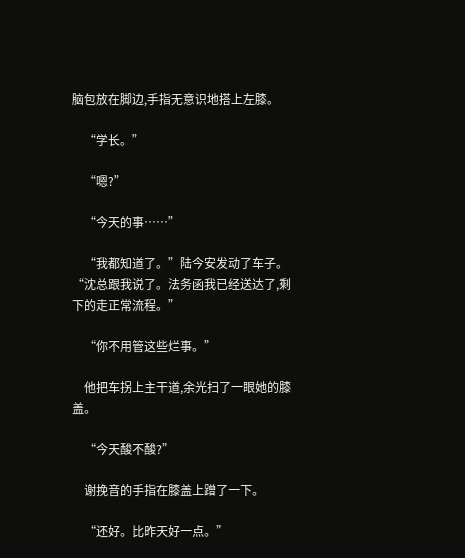脑包放在脚边,手指无意识地搭上左膝。

    “学长。”

    “嗯?”

    “今天的事……”

    “我都知道了。”陆今安发动了车子。“沈总跟我说了。法务函我已经送达了,剩下的走正常流程。”

    “你不用管这些烂事。”

    他把车拐上主干道,余光扫了一眼她的膝盖。

    “今天酸不酸?”

    谢挽音的手指在膝盖上蹭了一下。

    “还好。比昨天好一点。”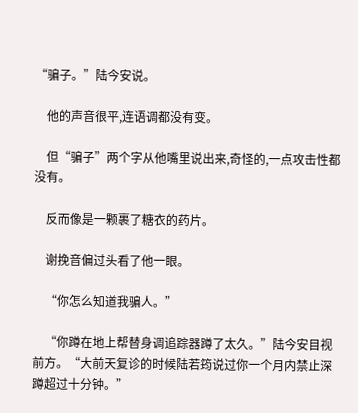“骗子。”陆今安说。

    他的声音很平,连语调都没有变。

    但“骗子”两个字从他嘴里说出来,奇怪的,一点攻击性都没有。

    反而像是一颗裹了糖衣的药片。

    谢挽音偏过头看了他一眼。

    “你怎么知道我骗人。”

    “你蹲在地上帮替身调追踪器蹲了太久。”陆今安目视前方。“大前天复诊的时候陆若筠说过你一个月内禁止深蹲超过十分钟。”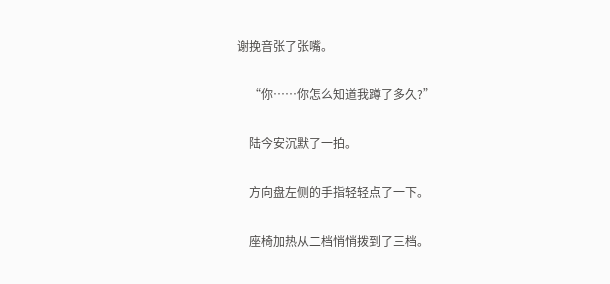谢挽音张了张嘴。

    “你……你怎么知道我蹲了多久?”

    陆今安沉默了一拍。

    方向盘左侧的手指轻轻点了一下。

    座椅加热从二档悄悄拨到了三档。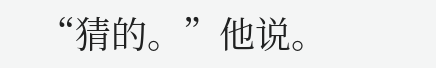“猜的。”他说。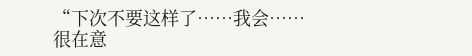“下次不要这样了……我会……很在意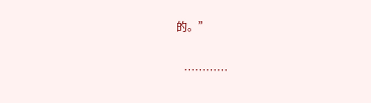的。”

    …………